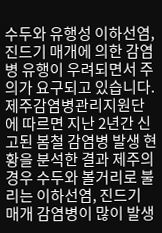수두와 유행성 이하선염, 진드기 매개에 의한 감염병 유행이 우려되면서 주의가 요구되고 있습니다.
제주감염병관리지원단에 따르면 지난 2년간 신고된 봄철 감염병 발생 현황을 분석한 결과 제주의 경우 수두와 볼거리로 불리는 이하선염, 진드기 매개 감염병이 많이 발생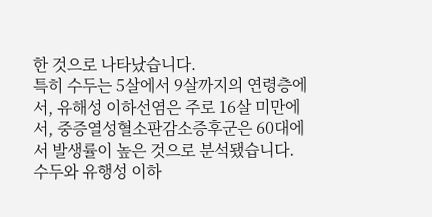한 것으로 나타났습니다.
특히 수두는 5살에서 9살까지의 연령층에서, 유해성 이하선염은 주로 16살 미만에서, 중증열성혈소판감소증후군은 60대에서 발생률이 높은 것으로 분석됐습니다.
수두와 유행성 이하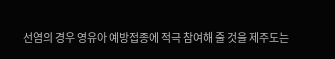선염의 경우 영유아 예방접종에 적극 참여해 줄 것을 제주도는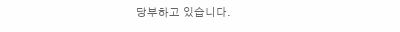당부하고 있습니다.